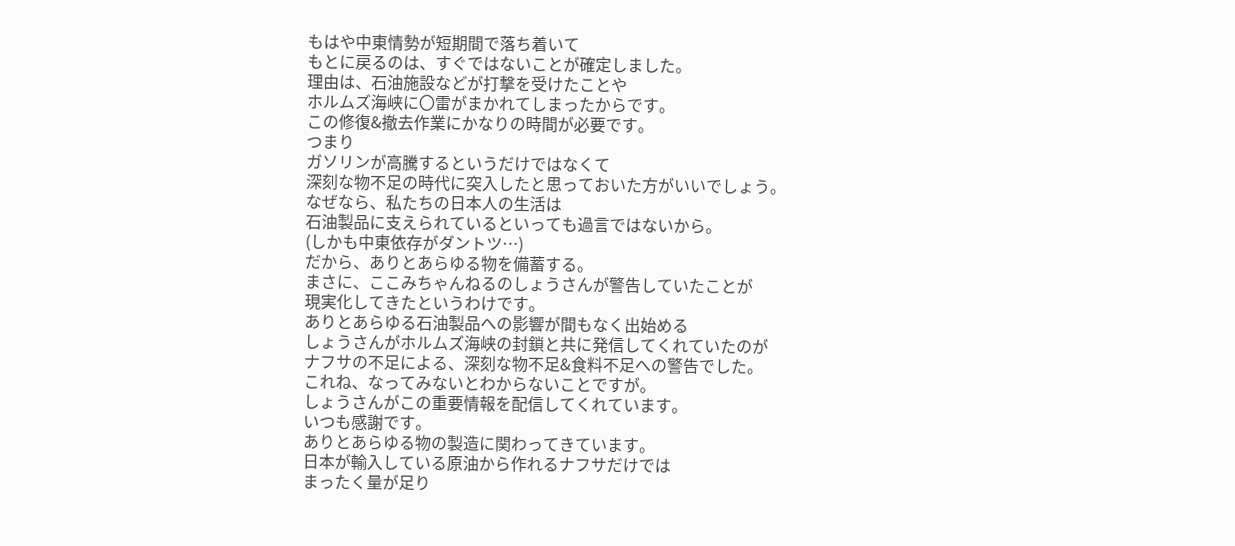もはや中東情勢が短期間で落ち着いて
もとに戻るのは、すぐではないことが確定しました。
理由は、石油施設などが打撃を受けたことや
ホルムズ海峡に〇雷がまかれてしまったからです。
この修復&撤去作業にかなりの時間が必要です。
つまり
ガソリンが高騰するというだけではなくて
深刻な物不足の時代に突入したと思っておいた方がいいでしょう。
なぜなら、私たちの日本人の生活は
石油製品に支えられているといっても過言ではないから。
(しかも中東依存がダントツ…)
だから、ありとあらゆる物を備蓄する。
まさに、ここみちゃんねるのしょうさんが警告していたことが
現実化してきたというわけです。
ありとあらゆる石油製品への影響が間もなく出始める
しょうさんがホルムズ海峡の封鎖と共に発信してくれていたのが
ナフサの不足による、深刻な物不足&食料不足への警告でした。
これね、なってみないとわからないことですが。
しょうさんがこの重要情報を配信してくれています。
いつも感謝です。
ありとあらゆる物の製造に関わってきています。
日本が輸入している原油から作れるナフサだけでは
まったく量が足り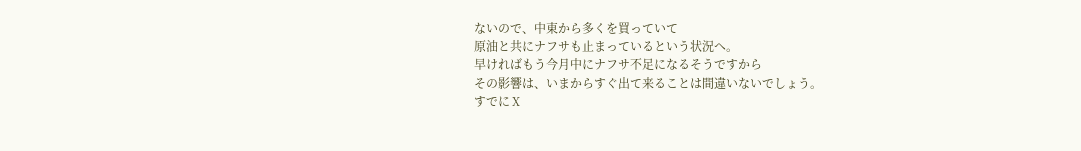ないので、中東から多くを買っていて
原油と共にナフサも止まっているという状況へ。
早ければもう今月中にナフサ不足になるそうですから
その影響は、いまからすぐ出て来ることは間違いないでしょう。
すでにⅩ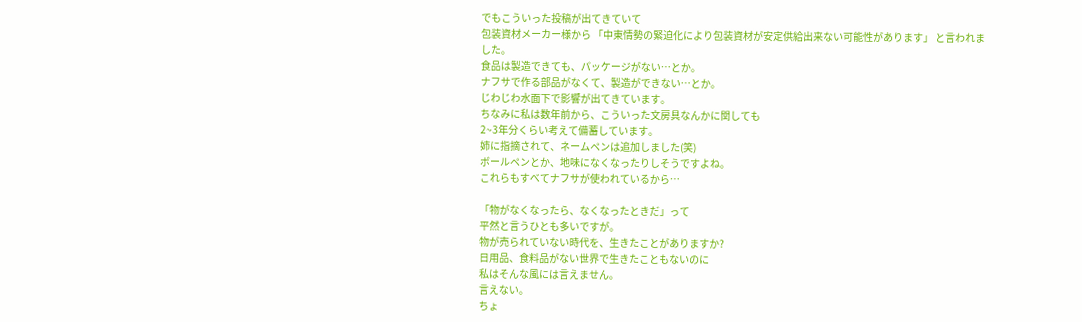でもこういった投稿が出てきていて
包装資材メーカー様から 「中東情勢の緊迫化により包装資材が安定供給出来ない可能性があります」 と言われました。
食品は製造できても、パッケージがない…とか。
ナフサで作る部品がなくて、製造ができない…とか。
じわじわ水面下で影響が出てきています。
ちなみに私は数年前から、こういった文房具なんかに関しても
2~3年分くらい考えて備蓄しています。
姉に指摘されて、ネームペンは追加しました(笑)
ボールペンとか、地味になくなったりしそうですよね。
これらもすべてナフサが使われているから…

「物がなくなったら、なくなったときだ」って
平然と言うひとも多いですが。
物が売られていない時代を、生きたことがありますか?
日用品、食料品がない世界で生きたこともないのに
私はそんな風には言えません。
言えない。
ちょ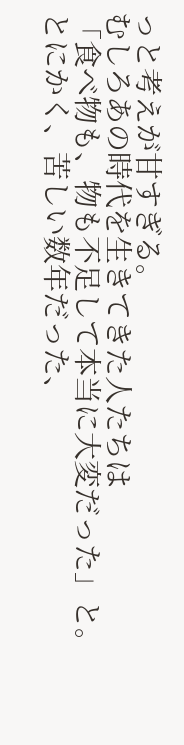っと考えが甘すぎる。
むしろあの時代を生きてきた人たちは
「食べ物も、物も不足して本当に大変だった」と。
とにかく、苦しい数年だった、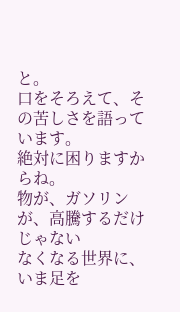と。
口をそろえて、その苦しさを語っています。
絶対に困りますからね。
物が、ガソリンが、高騰するだけじゃない
なくなる世界に、いま足を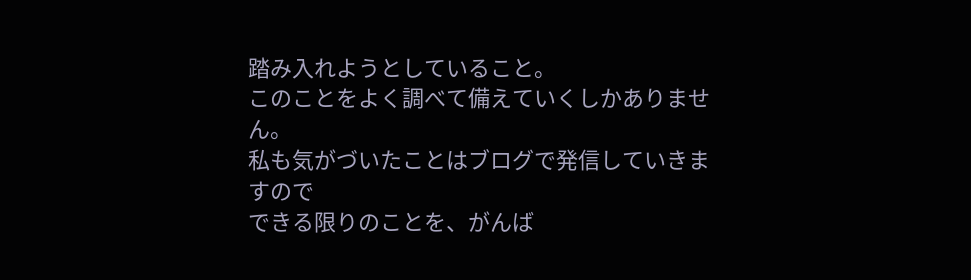踏み入れようとしていること。
このことをよく調べて備えていくしかありません。
私も気がづいたことはブログで発信していきますので
できる限りのことを、がんば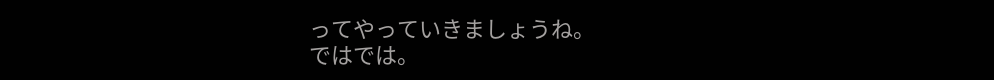ってやっていきましょうね。
ではでは。